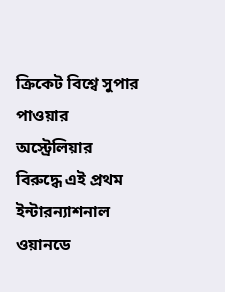ক্রিকেট বিশ্বে সুপার পাওয়ার অস্ট্রেলিয়ার বিরুদ্ধে এই প্রথম ইন্টারন্যাশনাল ওয়ানডে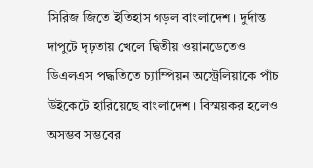সিরিজ জিতে ইতিহাস গড়ল বাংলাদেশ। দুর্দান্ত দাপুটে দৃঢ়তায় খেলে দ্বিতীয় ওয়ানডেতেও ডিএলএস পদ্ধতিতে চ্যাম্পিয়ন অস্ট্রেলিয়াকে পাঁচ উইকেটে হারিয়েছে বাংলাদেশ। বিস্ময়কর হলেও অসম্ভব সম্ভবের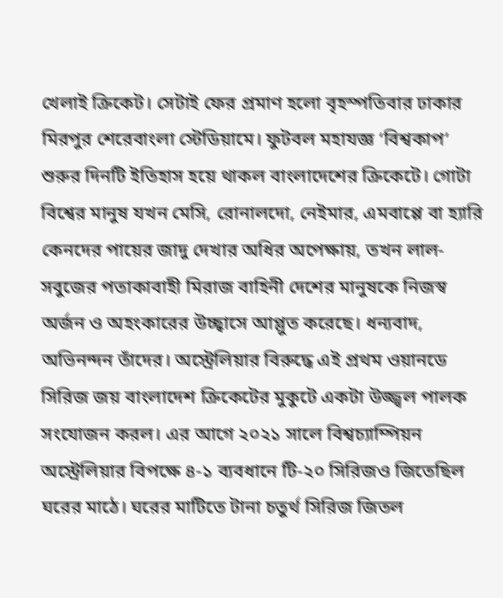খেলাই ক্রিকেট। সেটাই ফের প্রমাণ হলো বৃহস্পতিবার ঢাকার মিরপুর শেরেবাংলা স্টেডিয়ামে। ফুটবল মহাযজ্ঞ ‘বিশ্বকাপ’ শুরুর দিনটি ইতিহাস হয়ে থাকল বাংলাদেশের ক্রিকেটে। গোটা বিশ্বের মানুষ যখন মেসি, রোনালদো, নেইমার, এমবাপ্পে বা হ্যারি কেনদের পায়ের জাদু দেখার অধির অপেক্ষায়, তখন লাল-সবুজের পতাকাবাহী মিরাজ বাহিনী দেশের মানুষকে নিজস্ব অর্জন ও অহংকারের উচ্ছ্বাসে আপ্লুত করেছে। ধন্যবাদ, অভিনন্দন তাঁদের। অস্ট্রেলিয়ার বিরুদ্ধে এই প্রথম ওয়ানডে সিরিজ জয় বাংলাদেশ ক্রিকেটের মুকুটে একটা উজ্জ্বল পালক সংযোজন করল। এর আগে ২০২১ সালে বিশ্বচ্যাম্পিয়ন অস্ট্রেলিয়ার বিপক্ষে ৪-১ ব্যবধানে টি-২০ সিরিজও জিতেছিল ঘরের মাঠে। ঘরের মাটিতে টানা চতুর্থ সিরিজ জিতল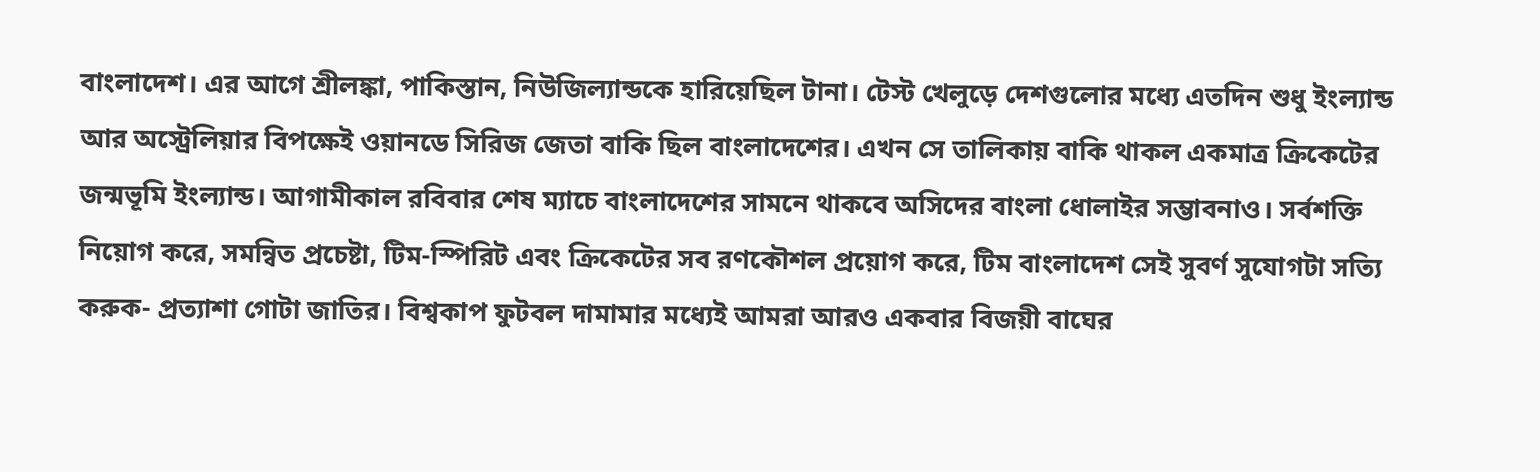বাংলাদেশ। এর আগে শ্রীলঙ্কা, পাকিস্তান, নিউজিল্যান্ডকে হারিয়েছিল টানা। টেস্ট খেলুড়ে দেশগুলোর মধ্যে এতদিন শুধু ইংল্যান্ড আর অস্ট্রেলিয়ার বিপক্ষেই ওয়ানডে সিরিজ জেতা বাকি ছিল বাংলাদেশের। এখন সে তালিকায় বাকি থাকল একমাত্র ক্রিকেটের জন্মভূমি ইংল্যান্ড। আগামীকাল রবিবার শেষ ম্যাচে বাংলাদেশের সামনে থাকবে অসিদের বাংলা ধোলাইর সম্ভাবনাও। সর্বশক্তি নিয়োগ করে, সমন্বিত প্রচেষ্টা, টিম-স্পিরিট এবং ক্রিকেটের সব রণকৌশল প্রয়োগ করে, টিম বাংলাদেশ সেই সুবর্ণ সুযোগটা সত্যি করুক- প্রত্যাশা গোটা জাতির। বিশ্বকাপ ফুটবল দামামার মধ্যেই আমরা আরও একবার বিজয়ী বাঘের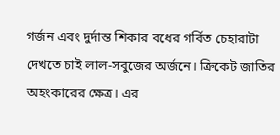গর্জন এবং দুর্দান্ত শিকার বধের গর্বিত চেহারাটা দেখতে চাই লাল-সবুজের অর্জনে। ক্রিকেট জাতির অহংকারের ক্ষেত্র। এর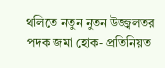থলিতে নতুন নুতন উজ্জ্বলতর পদক জমা হোক- প্রতিনিয়ত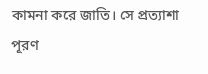কামনা করে জাতি। সে প্রত্যাশা পূরণ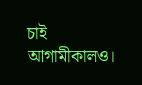চাই আগামীকালও।